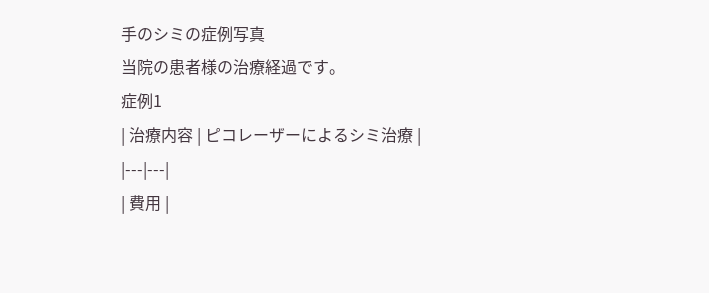手のシミの症例写真
当院の患者様の治療経過です。
症例1
| 治療内容 | ピコレーザーによるシミ治療 |
|---|---|
| 費用 |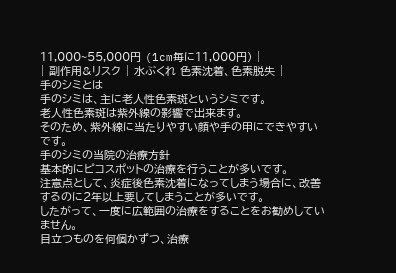11,000~55,000円 (1cm毎に11,000円) |
| 副作用&リスク | 水ぶくれ 色素沈着、色素脱失 |
手のシミとは
手のシミは、主に老人性色素斑というシミです。
老人性色素斑は紫外線の影響で出来ます。
そのため、紫外線に当たりやすい顔や手の甲にできやすいです。
手のシミの当院の治療方針
基本的にピコスポットの治療を行うことが多いです。
注意点として、炎症後色素沈着になってしまう場合に、改善するのに2年以上要してしまうことが多いです。
したがって、一度に広範囲の治療をすることをお勧めしていません。
目立つものを何個かずつ、治療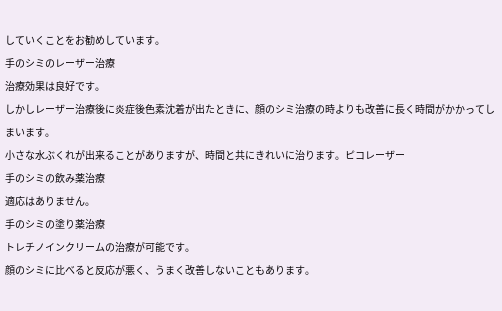していくことをお勧めしています。
手のシミのレーザー治療
治療効果は良好です。
しかしレーザー治療後に炎症後色素沈着が出たときに、顔のシミ治療の時よりも改善に長く時間がかかってしまいます。
小さな水ぶくれが出来ることがありますが、時間と共にきれいに治ります。ピコレーザー
手のシミの飲み薬治療
適応はありません。
手のシミの塗り薬治療
トレチノインクリームの治療が可能です。
顔のシミに比べると反応が悪く、うまく改善しないこともあります。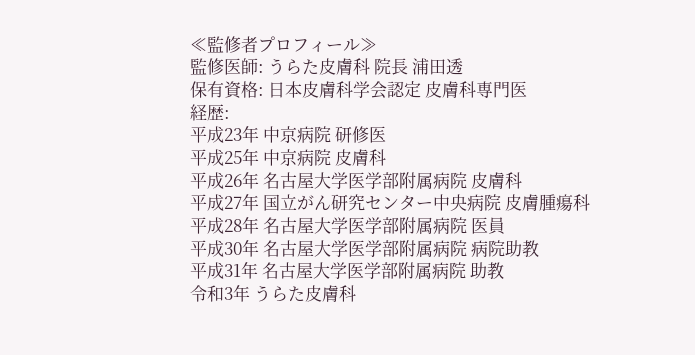≪監修者プロフィール≫
監修医師: うらた皮膚科 院長 浦田透
保有資格: 日本皮膚科学会認定 皮膚科専門医
経歴:
平成23年 中京病院 研修医
平成25年 中京病院 皮膚科
平成26年 名古屋大学医学部附属病院 皮膚科
平成27年 国立がん研究センター中央病院 皮膚腫瘍科
平成28年 名古屋大学医学部附属病院 医員
平成30年 名古屋大学医学部附属病院 病院助教
平成31年 名古屋大学医学部附属病院 助教
令和3年 うらた皮膚科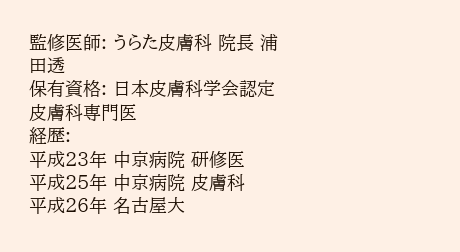監修医師: うらた皮膚科 院長 浦田透
保有資格: 日本皮膚科学会認定 皮膚科専門医
経歴:
平成23年 中京病院 研修医
平成25年 中京病院 皮膚科
平成26年 名古屋大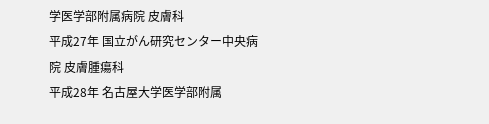学医学部附属病院 皮膚科
平成27年 国立がん研究センター中央病院 皮膚腫瘍科
平成28年 名古屋大学医学部附属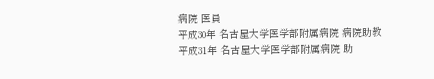病院 医員
平成30年 名古屋大学医学部附属病院 病院助教
平成31年 名古屋大学医学部附属病院 助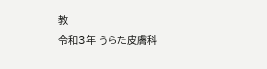教
令和3年 うらた皮膚科